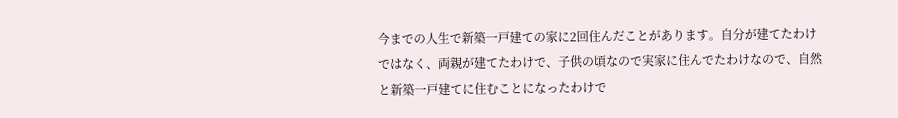今までの人生で新築一戸建ての家に2回住んだことがあります。自分が建てたわけではなく、両親が建てたわけで、子供の頃なので実家に住んでたわけなので、自然と新築一戸建てに住むことになったわけで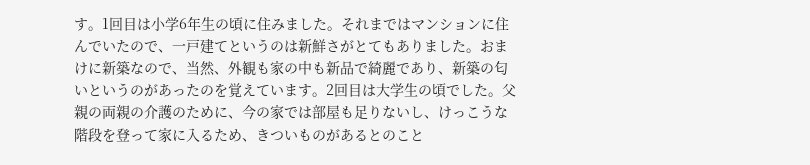す。1回目は小学6年生の頃に住みました。それまではマンションに住んでいたので、一戸建てというのは新鮮さがとてもありました。おまけに新築なので、当然、外観も家の中も新品で綺麗であり、新築の匂いというのがあったのを覚えています。2回目は大学生の頃でした。父親の両親の介護のために、今の家では部屋も足りないし、けっこうな階段を登って家に入るため、きついものがあるとのこと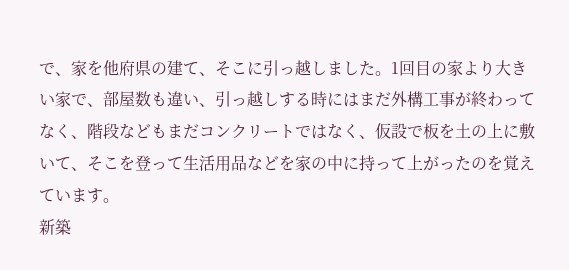で、家を他府県の建て、そこに引っ越しました。1回目の家より大きい家で、部屋数も違い、引っ越しする時にはまだ外構工事が終わってなく、階段などもまだコンクリートではなく、仮設で板を土の上に敷いて、そこを登って生活用品などを家の中に持って上がったのを覚えています。
新築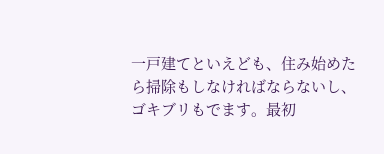一戸建てといえども、住み始めたら掃除もしなければならないし、ゴキブリもでます。最初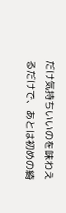だけ気持ちいいのを味わえるだけで、あとは初めの綺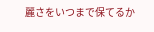麗さをいつまで保てるか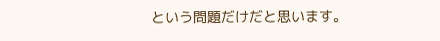という問題だけだと思います。